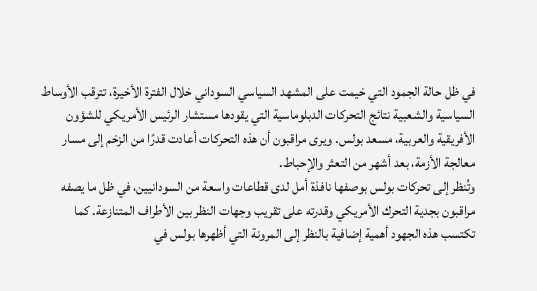في ظل حالة الجمود التي خيمت على المشهد السياسي السوداني خلال الفترة الأخيرة، تترقب الأوساط السياسية والشعبية نتائج التحركات الدبلوماسية التي يقودها مستشار الرئيس الأمريكي للشؤون الأفريقية والعربية، مسعد بولس. ويرى مراقبون أن هذه التحركات أعادت قدرًا من الزخم إلى مسار معالجة الأزمة، بعد أشهر من التعثر والإحباط.
وتُنظر إلى تحركات بولس بوصفها نافذة أمل لدى قطاعات واسعة من السودانيين، في ظل ما يصفه مراقبون بجدية التحرك الأمريكي وقدرته على تقريب وجهات النظر بين الأطراف المتنازعة. كما تكتسب هذه الجهود أهمية إضافية بالنظر إلى المرونة التي أظهرها بولس في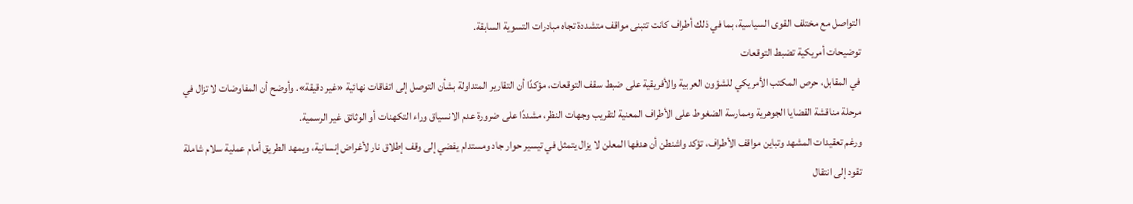التواصل مع مختلف القوى السياسية، بما في ذلك أطراف كانت تتبنى مواقف متشددة تجاه مبادرات التسوية السابقة.
توضيحات أمريكية تضبط التوقعات
في المقابل، حرص المكتب الأمريكي للشؤون العربية والأفريقية على ضبط سقف التوقعات، مؤكدًا أن التقارير المتداولة بشأن التوصل إلى اتفاقات نهائية «غير دقيقة». وأوضح أن المفاوضات لا تزال في مرحلة مناقشة القضايا الجوهرية وممارسة الضغوط على الأطراف المعنية لتقريب وجهات النظر، مشددًا على ضرورة عدم الانسياق وراء التكهنات أو الوثائق غير الرسمية.
ورغم تعقيدات المشهد وتباين مواقف الأطراف، تؤكد واشنطن أن هدفها المعلن لا يزال يتمثل في تيسير حوار جاد ومستدام يفضي إلى وقف إطلاق نار لأغراض إنسانية، ويمهد الطريق أمام عملية سلام شاملة تقود إلى انتقال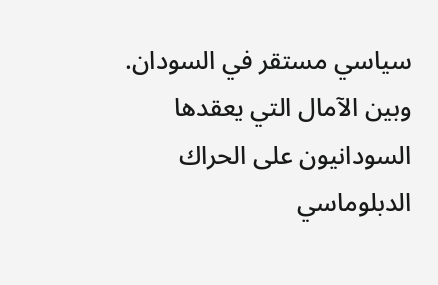سياسي مستقر في السودان. وبين الآمال التي يعقدها السودانيون على الحراك الدبلوماسي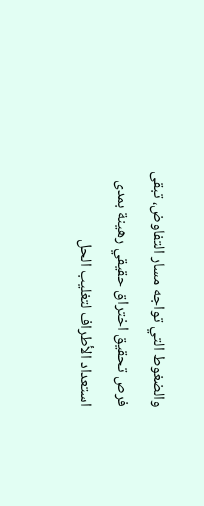والضغوط التي تواجه مسار التفاوض، تبقى فرص تحقيق اختراق حقيقي رهينة بمدى استعداد الأطراف لتغليب الحل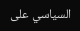السياسي على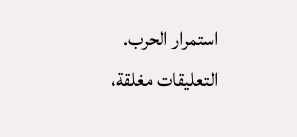استمرار الحرب.
التعليقات مغلقة،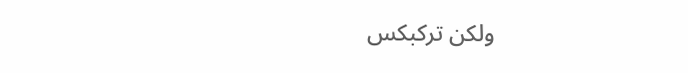ولكن تركبكس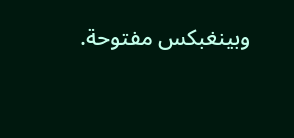وبينغبكس مفتوحة.